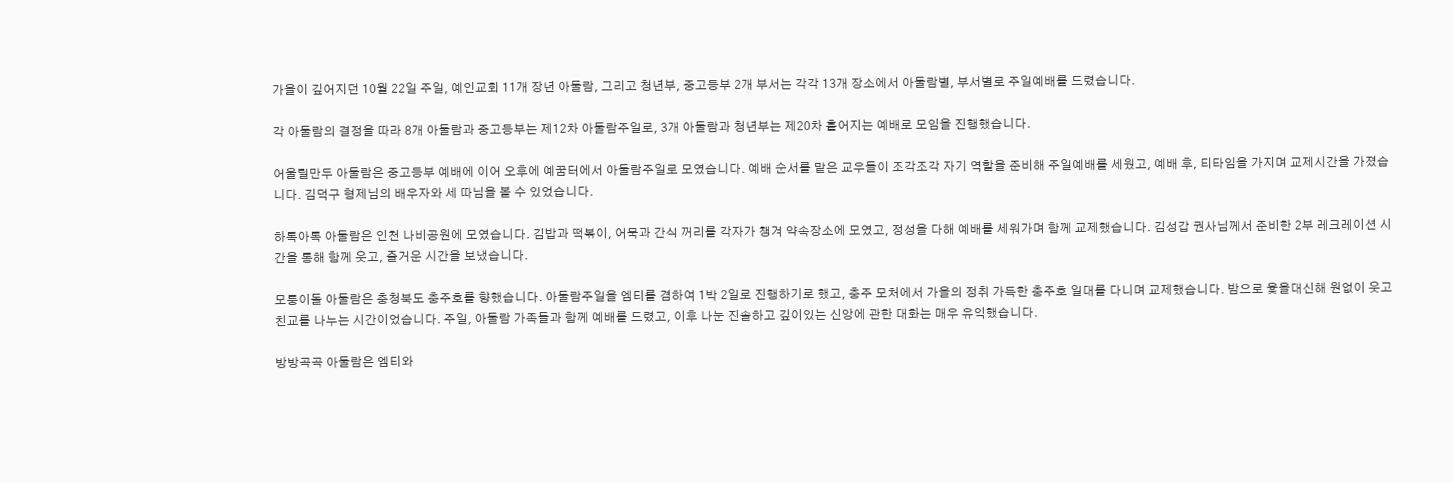가을이 깊어지던 10월 22일 주일, 예인교회 11개 장년 아둘람, 그리고 청년부, 중고등부 2개 부서는 각각 13개 장소에서 아둘람별, 부서별로 주일예배를 드렸습니다.

각 아둘람의 결정을 따라 8개 아둘람과 중고등부는 제12차 아둘람주일로, 3개 아둘람과 청년부는 제20차 흩어지는 예배로 모임을 진행했습니다.

어울릴만두 아둘람은 중고등부 예배에 이어 오후에 예꿈터에서 아둘람주일로 모였습니다. 예배 순서를 맡은 교우들이 조각조각 자기 역할을 준비해 주일예배를 세웠고, 예배 후, 티타임을 가지며 교제시간을 가졌습니다. 김덕구 형제님의 배우자와 세 따님을 볼 수 있었습니다.

하톡아톡 아둘람은 인천 나비공원에 모였습니다. 김밥과 떡볶이, 어묵과 간식 꺼리를 각자가 챙겨 약속장소에 모였고, 정성을 다해 예배를 세워가며 함께 교제했습니다. 김성갑 권사님께서 준비한 2부 레크레이션 시간을 통해 함께 웃고, 즐거운 시간을 보냈습니다.

모퉁이돌 아둘람은 충청북도 충주호를 향했습니다. 아둘람주일을 엠티를 겸하여 1박 2일로 진행하기로 했고, 충주 모처에서 가을의 정취 가득한 충주호 일대를 다니며 교제했습니다. 밤으로 윷을대신해 원없이 웃고 친교를 나누는 시간이었습니다. 주일, 아둘람 가족들과 함께 예배를 드렸고, 이후 나눈 진솔하고 깊이있는 신앙에 관한 대화는 매우 유익했습니다.

방방곡곡 아둘람은 엠티와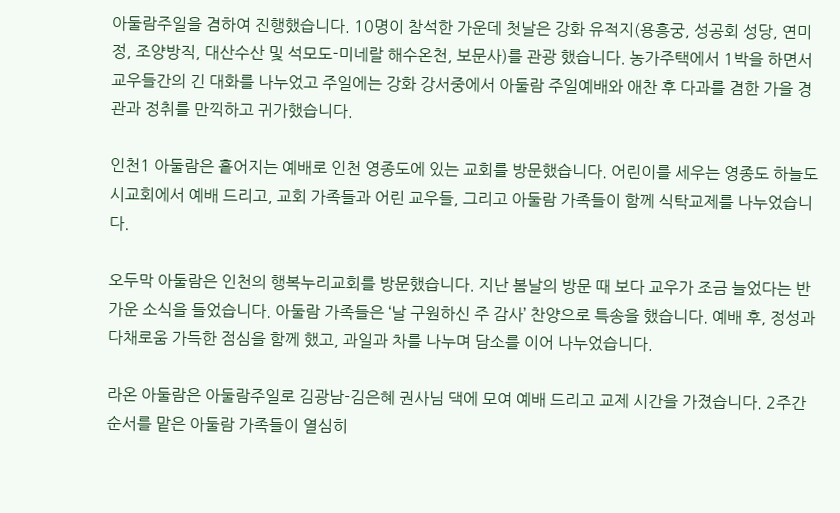아둘람주일을 겸하여 진행했습니다. 10명이 참석한 가운데 첫날은 강화 유적지(용흥궁, 성공회 성당, 연미정, 조양방직, 대산수산 및 석모도-미네랄 해수온천, 보문사)를 관광 했습니다. 농가주택에서 1박을 하면서 교우들간의 긴 대화를 나누었고 주일에는 강화 강서중에서 아둘람 주일예배와 애찬 후 다과를 겸한 가을 경관과 정취를 만끽하고 귀가했습니다.

인천1 아둘람은 흩어지는 예배로 인천 영종도에 있는 교회를 방문했습니다. 어린이를 세우는 영종도 하늘도시교회에서 예배 드리고, 교회 가족들과 어린 교우들, 그리고 아둘람 가족들이 함께 식탁교제를 나누었습니다.

오두막 아둘람은 인천의 행복누리교회를 방문했습니다. 지난 봄날의 방문 때 보다 교우가 조금 늘었다는 반가운 소식을 들었습니다. 아둘람 가족들은 ‘날 구원하신 주 감사’ 찬양으로 특송을 했습니다. 예배 후, 정성과 다채로움 가득한 점심을 함께 했고, 과일과 차를 나누며 담소를 이어 나누었습니다.

라온 아둘람은 아둘람주일로 김광남-김은혜 권사님 댁에 모여 예배 드리고 교제 시간을 가졌습니다. 2주간 순서를 맡은 아둘람 가족들이 열심히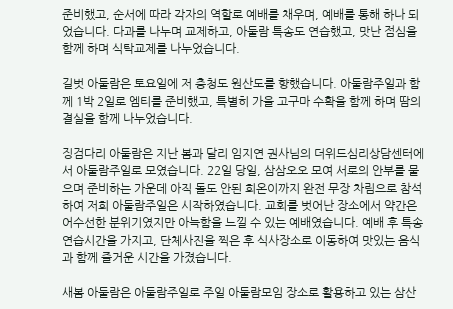준비했고, 순서에 따라 각자의 역할로 예배를 채우며, 예배를 통해 하나 되었습니다. 다과를 나누며 교제하고, 아둘람 특송도 연습했고, 맛난 점심을 함께 하며 식탁교제를 나누었습니다.

길벗 아둘람은 토요일에 저 충청도 원산도를 향했습니다. 아둘람주일과 함께 1박 2일로 엠티를 준비했고, 특별히 가을 고구마 수확을 함께 하며 땀의 결실을 함께 나누었습니다.

징검다리 아둘람은 지난 봄과 달리 임지연 권사님의 더위드심리상담센터에서 아둘람주일로 모였습니다. 22일 당일, 삼삼오오 모여 서로의 안부를 물으며 준비하는 가운데 아직 돌도 안된 희온이까지 완전 무장 차림으로 참석하여 저희 아둘람주일은 시작하였습니다. 교회를 벗어난 장소에서 약간은 어수선한 분위기였지만 아늑함을 느낄 수 있는 예배였습니다. 예배 후 특송 연습시간을 가지고, 단체사진을 찍은 후 식사장소로 이동하여 맛있는 음식과 함께 즐거운 시간을 가졌습니다.

새봄 아둘람은 아둘람주일로 주일 아둘람모임 장소로 활용하고 있는 삼산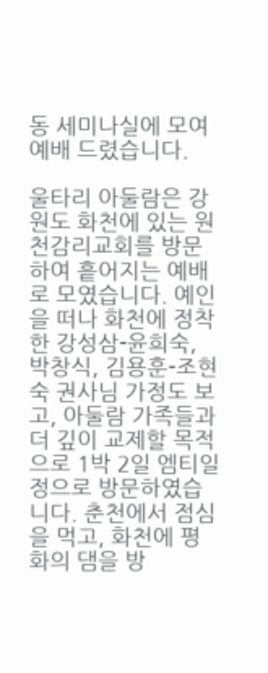동 세미나실에 모여 예배 드렸습니다.

울타리 아둘람은 강원도 화천에 있는 원천감리교회를 방문하여 흩어지는 예배로 모였습니다. 예인을 떠나 화천에 정착한 강성삼-윤희숙, 박창식, 김용훈-조현숙 권사님 가정도 보고, 아둘람 가족들과 더 깊이 교제할 목적으로 1박 2일 엠티일정으로 방문하였습니다. 춘천에서 점심을 먹고, 화천에 평화의 댐을 방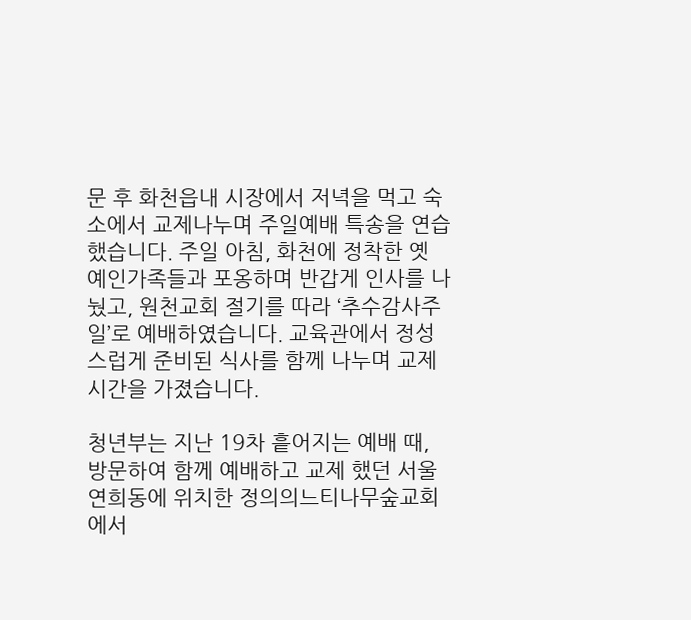문 후 화천읍내 시장에서 저녁을 먹고 숙소에서 교제나누며 주일예배 특송을 연습했습니다. 주일 아침, 화천에 정착한 옛 예인가족들과 포옹하며 반갑게 인사를 나눴고, 원천교회 절기를 따라 ‘추수감사주일’로 예배하였습니다. 교육관에서 정성스럽게 준비된 식사를 함께 나누며 교제 시간을 가졌습니다.

청년부는 지난 19차 흩어지는 예배 때, 방문하여 함께 예배하고 교제 했던 서울 연희동에 위치한 정의의느티나무숲교회에서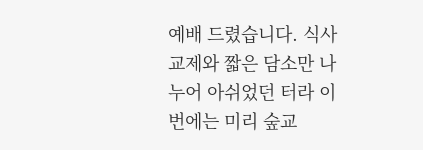예배 드렸습니다. 식사 교제와 짧은 담소만 나누어 아쉬었던 터라 이번에는 미리 숲교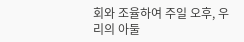회와 조율하여 주일 오후, 우리의 아둘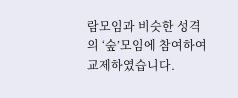람모임과 비슷한 성격의 ‘숲’모임에 참여하여 교제하였습니다.